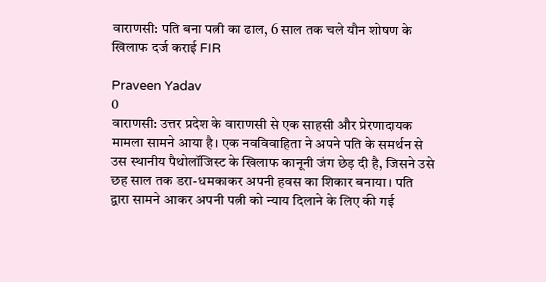वाराणसी: पति बना पत्नी का ढाल, 6 साल तक चले यौन शोषण के खिलाफ दर्ज कराई FIR

Praveen Yadav
0
वाराणसी: उत्तर प्रदेश के वाराणसी से एक साहसी और प्रेरणादायक मामला सामने आया है। एक नवविवाहिता ने अपने पति के समर्थन से उस स्थानीय पैथोलॉजिस्ट के खिलाफ कानूनी जंग छेड़ दी है, जिसने उसे छह साल तक डरा-धमकाकर अपनी हवस का शिकार बनाया। पति द्वारा सामने आकर अपनी पत्नी को न्याय दिलाने के लिए की गई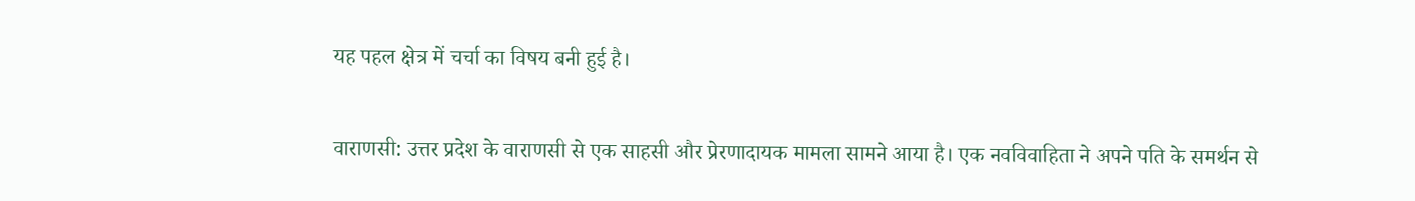यह पहल क्षेत्र में चर्चा का विषय बनी हुई है।

वाराणसी: उत्तर प्रदेश के वाराणसी से एक साहसी और प्रेरणादायक मामला सामने आया है। एक नवविवाहिता ने अपने पति के समर्थन से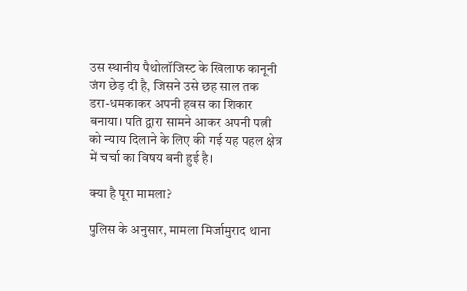उस स्थानीय पैथोलॉजिस्ट के खिलाफ कानूनी जंग छेड़ दी है, जिसने उसे छह साल तक डरा-धमकाकर अपनी हवस का शिकार बनाया। पति द्वारा सामने आकर अपनी पत्नी को न्याय दिलाने के लिए की गई यह पहल क्षेत्र में चर्चा का विषय बनी हुई है।

क्या है पूरा मामला?

पुलिस के अनुसार, मामला मिर्जामुराद थाना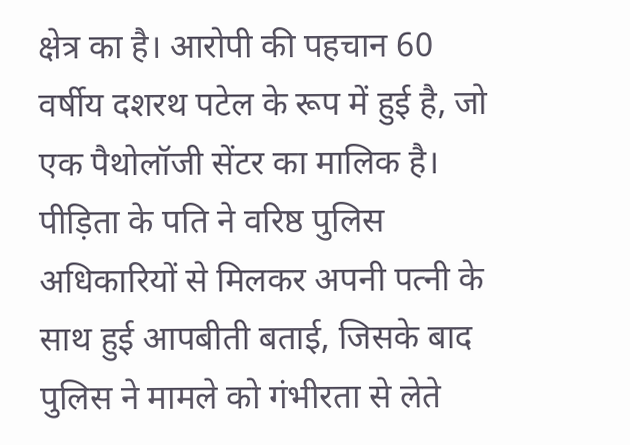क्षेत्र का है। आरोपी की पहचान 60 वर्षीय दशरथ पटेल के रूप में हुई है, जो एक पैथोलॉजी सेंटर का मालिक है। पीड़िता के पति ने वरिष्ठ पुलिस अधिकारियों से मिलकर अपनी पत्नी के साथ हुई आपबीती बताई, जिसके बाद पुलिस ने मामले को गंभीरता से लेते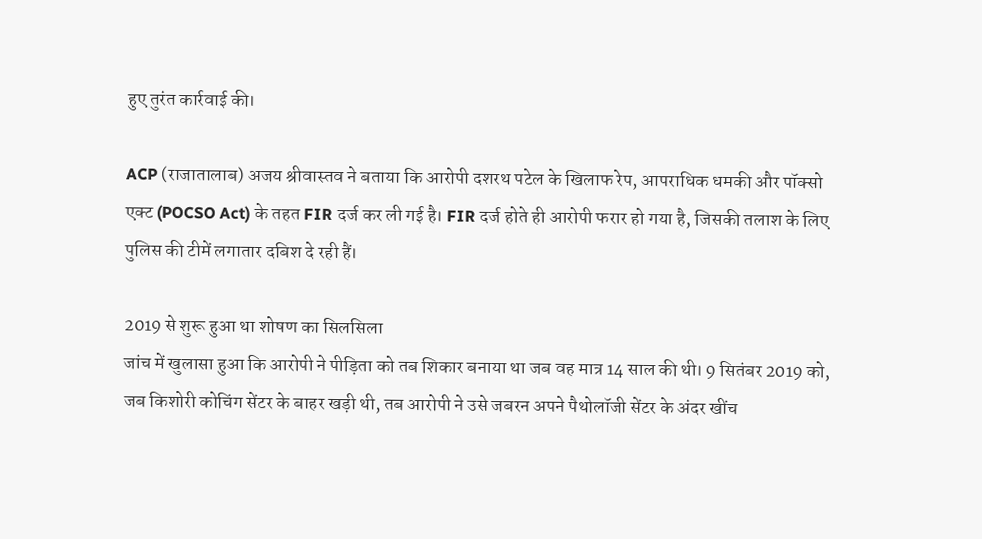हुए तुरंत कार्रवाई की।

ACP (राजातालाब) अजय श्रीवास्तव ने बताया कि आरोपी दशरथ पटेल के खिलाफ रेप, आपराधिक धमकी और पॉक्सो एक्ट (POCSO Act) के तहत FIR दर्ज कर ली गई है। FIR दर्ज होते ही आरोपी फरार हो गया है, जिसकी तलाश के लिए पुलिस की टीमें लगातार दबिश दे रही हैं।

2019 से शुरू हुआ था शोषण का सिलसिला
जांच में खुलासा हुआ कि आरोपी ने पीड़िता को तब शिकार बनाया था जब वह मात्र 14 साल की थी। 9 सितंबर 2019 को, जब किशोरी कोचिंग सेंटर के बाहर खड़ी थी, तब आरोपी ने उसे जबरन अपने पैथोलॉजी सेंटर के अंदर खींच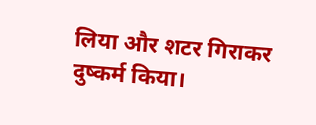लिया और शटर गिराकर दुष्कर्म किया।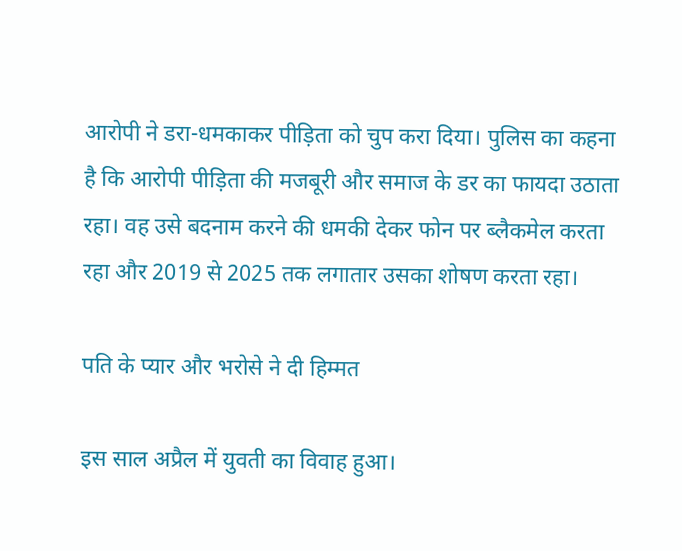आरोपी ने डरा-धमकाकर पीड़िता को चुप करा दिया। पुलिस का कहना है कि आरोपी पीड़िता की मजबूरी और समाज के डर का फायदा उठाता रहा। वह उसे बदनाम करने की धमकी देकर फोन पर ब्लैकमेल करता रहा और 2019 से 2025 तक लगातार उसका शोषण करता रहा।

पति के प्यार और भरोसे ने दी हिम्मत

इस साल अप्रैल में युवती का विवाह हुआ।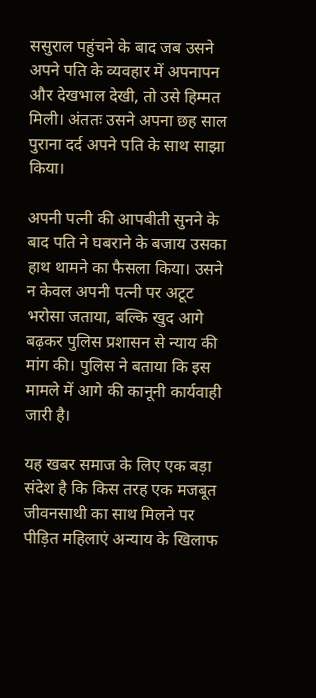ससुराल पहुंचने के बाद जब उसने अपने पति के व्यवहार में अपनापन और देखभाल देखी, तो उसे हिम्मत मिली। अंततः उसने अपना छह साल पुराना दर्द अपने पति के साथ साझा किया।

अपनी पत्नी की आपबीती सुनने के बाद पति ने घबराने के बजाय उसका हाथ थामने का फैसला किया। उसने न केवल अपनी पत्नी पर अटूट भरोसा जताया, बल्कि खुद आगे बढ़कर पुलिस प्रशासन से न्याय की मांग की। पुलिस ने बताया कि इस मामले में आगे की कानूनी कार्यवाही जारी है।

यह खबर समाज के लिए एक बड़ा संदेश है कि किस तरह एक मजबूत जीवनसाथी का साथ मिलने पर पीड़ित महिलाएं अन्याय के खिलाफ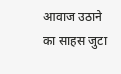आवाज उठाने का साहस जुटा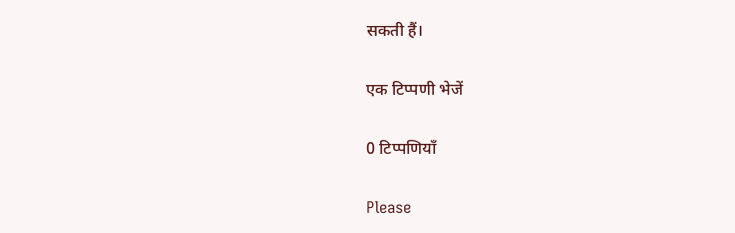सकती हैं।

एक टिप्पणी भेजें

0 टिप्पणियाँ

Please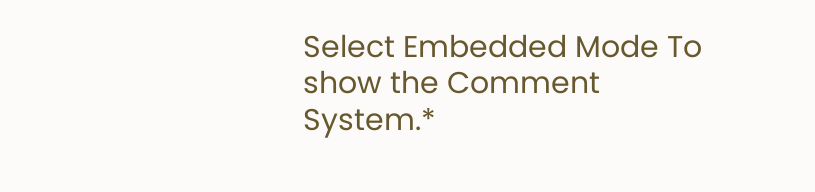Select Embedded Mode To show the Comment System.*